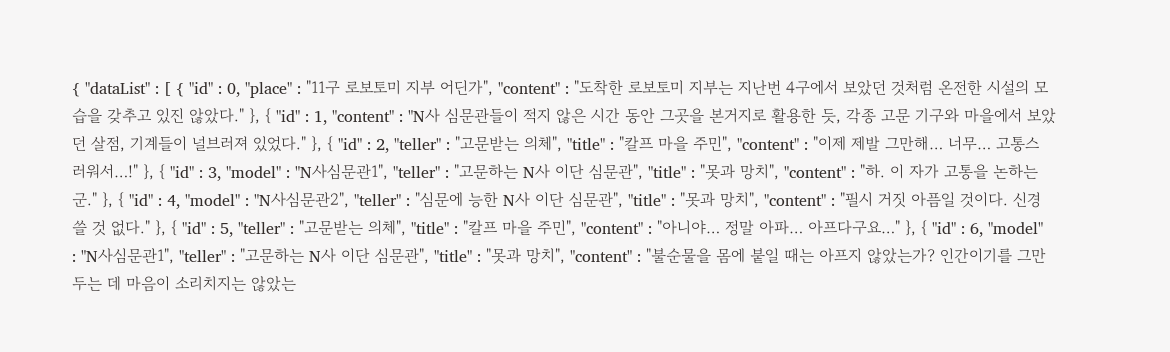{ "dataList" : [ { "id" : 0, "place" : "11구 로보토미 지부 어딘가", "content" : "도착한 로보토미 지부는 지난번 4구에서 보았던 것처럼 온전한 시설의 모습을 갖추고 있진 않았다." }, { "id" : 1, "content" : "N사 심문관들이 적지 않은 시간 동안 그곳을 본거지로 활용한 듯, 각종 고문 기구와 마을에서 보았던 살점, 기계들이 널브러져 있었다." }, { "id" : 2, "teller" : "고문받는 의체", "title" : "칼프 마을 주민", "content" : "이제 제발 그만해… 너무… 고통스러워서…!" }, { "id" : 3, "model" : "N사심문관1", "teller" : "고문하는 N사 이단 심문관", "title" : "못과 망치", "content" : "하. 이 자가 고통을 논하는군." }, { "id" : 4, "model" : "N사심문관2", "teller" : "심문에 능한 N사 이단 심문관", "title" : "못과 망치", "content" : "필시 거짓 아픔일 것이다. 신경 쓸 것 없다." }, { "id" : 5, "teller" : "고문받는 의체", "title" : "칼프 마을 주민", "content" : "아니야… 정말 아파… 아프다구요…" }, { "id" : 6, "model" : "N사심문관1", "teller" : "고문하는 N사 이단 심문관", "title" : "못과 망치", "content" : "불순물을 몸에 붙일 때는 아프지 않았는가? 인간이기를 그만두는 데 마음이 소리치지는 않았는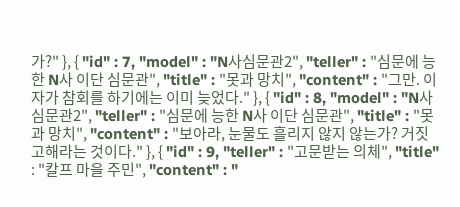가?" }, { "id" : 7, "model" : "N사심문관2", "teller" : "심문에 능한 N사 이단 심문관", "title" : "못과 망치", "content" : "그만. 이 자가 참회를 하기에는 이미 늦었다." }, { "id" : 8, "model" : "N사심문관2", "teller" : "심문에 능한 N사 이단 심문관", "title" : "못과 망치", "content" : "보아라, 눈물도 흘리지 않지 않는가? 거짓 고해라는 것이다." }, { "id" : 9, "teller" : "고문받는 의체", "title" : "칼프 마을 주민", "content" : "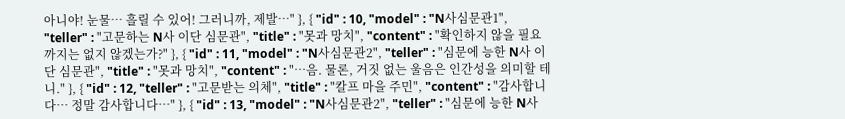아니야! 눈물… 흘릴 수 있어! 그러니까, 제발…" }, { "id" : 10, "model" : "N사심문관1", "teller" : "고문하는 N사 이단 심문관", "title" : "못과 망치", "content" : "확인하지 않을 필요까지는 없지 않겠는가?" }, { "id" : 11, "model" : "N사심문관2", "teller" : "심문에 능한 N사 이단 심문관", "title" : "못과 망치", "content" : "…음. 물론, 거짓 없는 울음은 인간성을 의미할 테니." }, { "id" : 12, "teller" : "고문받는 의체", "title" : "칼프 마을 주민", "content" : "감사합니다… 정말 감사합니다…" }, { "id" : 13, "model" : "N사심문관2", "teller" : "심문에 능한 N사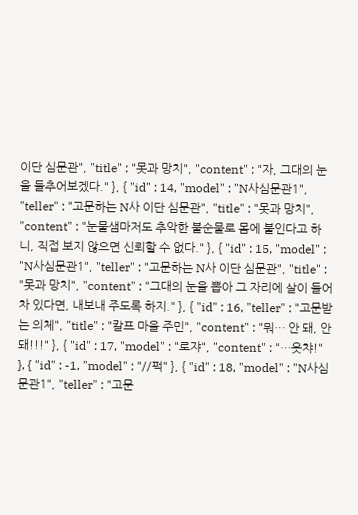이단 심문관", "title" : "못과 망치", "content" : "자, 그대의 눈을 들추어보겠다." }, { "id" : 14, "model" : "N사심문관1", "teller" : "고문하는 N사 이단 심문관", "title" : "못과 망치", "content" : "눈물샘마저도 추악한 불순물로 몸에 붙인다고 하니, 직접 보지 않으면 신뢰할 수 없다." }, { "id" : 15, "model" : "N사심문관1", "teller" : "고문하는 N사 이단 심문관", "title" : "못과 망치", "content" : "그대의 눈을 뽑아 그 자리에 살이 들어차 있다면, 내보내 주도록 하지." }, { "id" : 16, "teller" : "고문받는 의체", "title" : "칼프 마을 주민", "content" : "뭐… 안 돼, 안 돼!!!" }, { "id" : 17, "model" : "로쟈", "content" : "…읏챠!" }, { "id" : -1, "model" : "//퍽" }, { "id" : 18, "model" : "N사심문관1", "teller" : "고문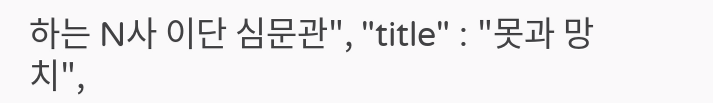하는 N사 이단 심문관", "title" : "못과 망치",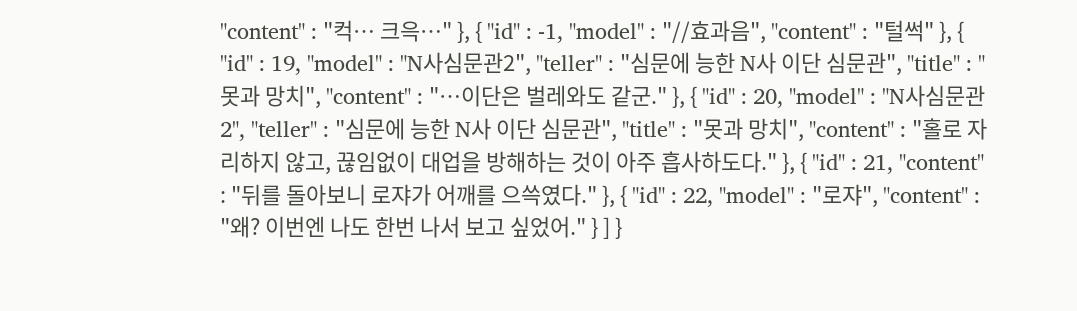"content" : "컥… 크윽…" }, { "id" : -1, "model" : "//효과음", "content" : "털썩" }, { "id" : 19, "model" : "N사심문관2", "teller" : "심문에 능한 N사 이단 심문관", "title" : "못과 망치", "content" : "…이단은 벌레와도 같군." }, { "id" : 20, "model" : "N사심문관2", "teller" : "심문에 능한 N사 이단 심문관", "title" : "못과 망치", "content" : "홀로 자리하지 않고, 끊임없이 대업을 방해하는 것이 아주 흡사하도다." }, { "id" : 21, "content" : "뒤를 돌아보니 로쟈가 어깨를 으쓱였다." }, { "id" : 22, "model" : "로쟈", "content" : "왜? 이번엔 나도 한번 나서 보고 싶었어." } ] }